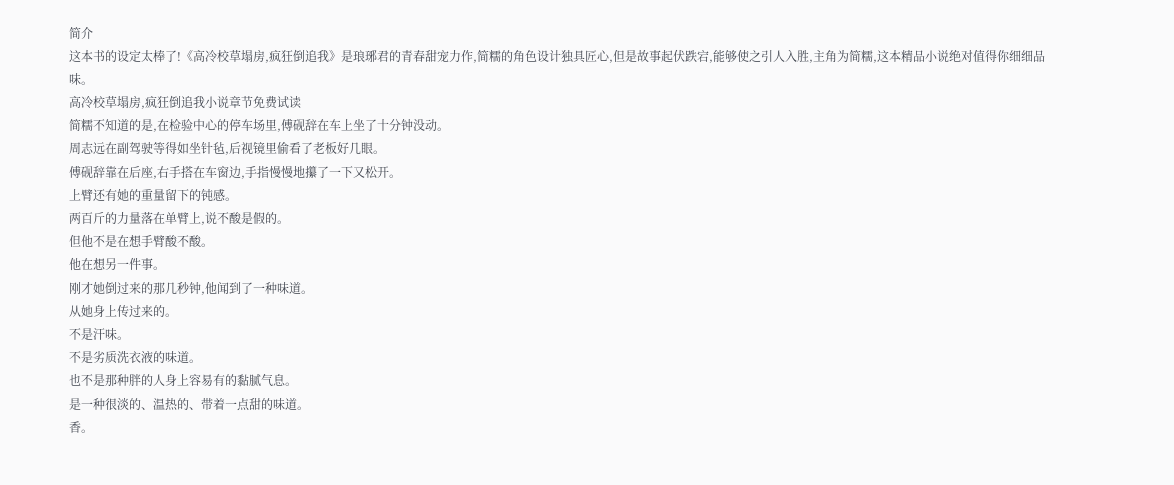简介
这本书的设定太棒了!《高冷校草塌房,疯狂倒追我》是琅琊君的青春甜宠力作,简糯的角色设计独具匠心,但是故事起伏跌宕,能够使之引人入胜,主角为简糯,这本精品小说绝对值得你细细品味。
高冷校草塌房,疯狂倒追我小说章节免费试读
简糯不知道的是,在检验中心的停车场里,傅砚辞在车上坐了十分钟没动。
周志远在副驾驶等得如坐针毡,后视镜里偷看了老板好几眼。
傅砚辞靠在后座,右手搭在车窗边,手指慢慢地攥了一下又松开。
上臂还有她的重量留下的钝感。
两百斤的力量落在单臂上,说不酸是假的。
但他不是在想手臂酸不酸。
他在想另一件事。
刚才她倒过来的那几秒钟,他闻到了一种味道。
从她身上传过来的。
不是汗味。
不是劣质洗衣液的味道。
也不是那种胖的人身上容易有的黏腻气息。
是一种很淡的、温热的、带着一点甜的味道。
香。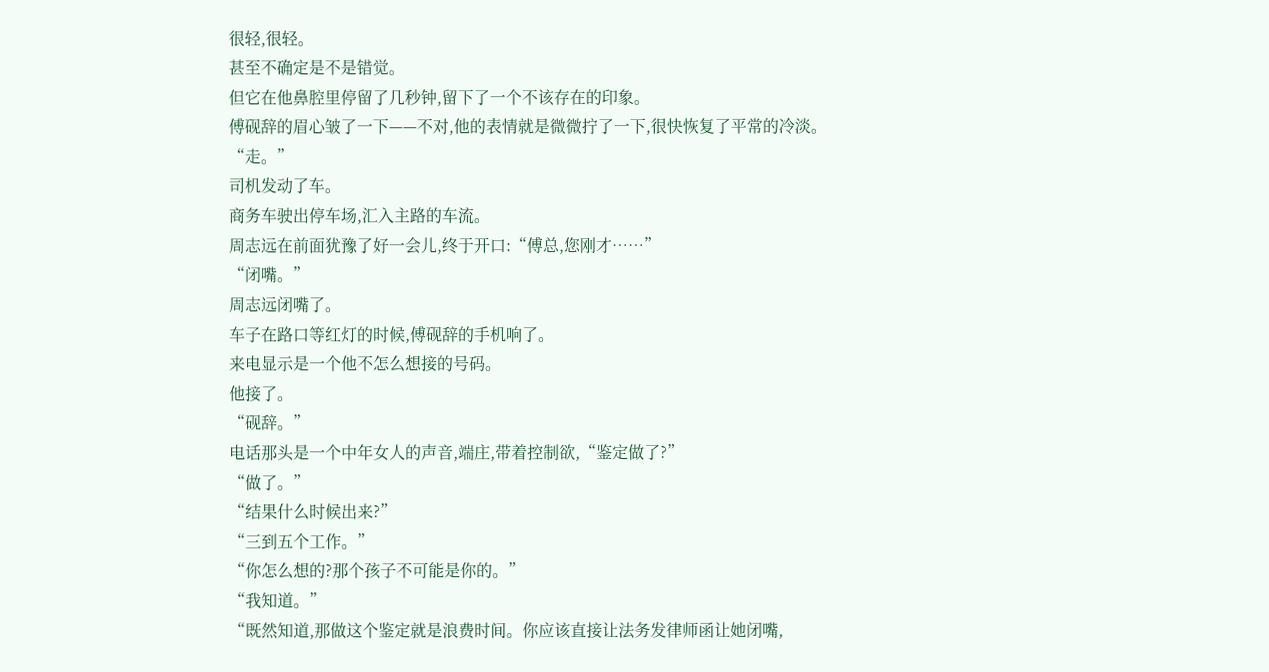很轻,很轻。
甚至不确定是不是错觉。
但它在他鼻腔里停留了几秒钟,留下了一个不该存在的印象。
傅砚辞的眉心皱了一下——不对,他的表情就是微微拧了一下,很快恢复了平常的冷淡。
“走。”
司机发动了车。
商务车驶出停车场,汇入主路的车流。
周志远在前面犹豫了好一会儿,终于开口:“傅总,您刚才……”
“闭嘴。”
周志远闭嘴了。
车子在路口等红灯的时候,傅砚辞的手机响了。
来电显示是一个他不怎么想接的号码。
他接了。
“砚辞。”
电话那头是一个中年女人的声音,端庄,带着控制欲,“鉴定做了?”
“做了。”
“结果什么时候出来?”
“三到五个工作。”
“你怎么想的?那个孩子不可能是你的。”
“我知道。”
“既然知道,那做这个鉴定就是浪费时间。你应该直接让法务发律师函让她闭嘴,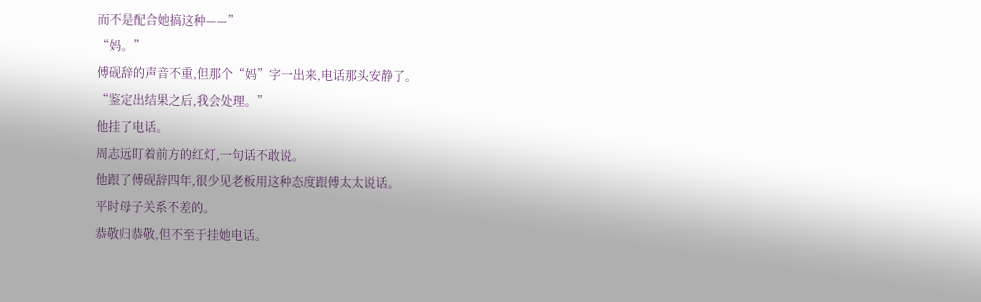而不是配合她搞这种——”
“妈。”
傅砚辞的声音不重,但那个“妈”字一出来,电话那头安静了。
“鉴定出结果之后,我会处理。”
他挂了电话。
周志远盯着前方的红灯,一句话不敢说。
他跟了傅砚辞四年,很少见老板用这种态度跟傅太太说话。
平时母子关系不差的。
恭敬归恭敬,但不至于挂她电话。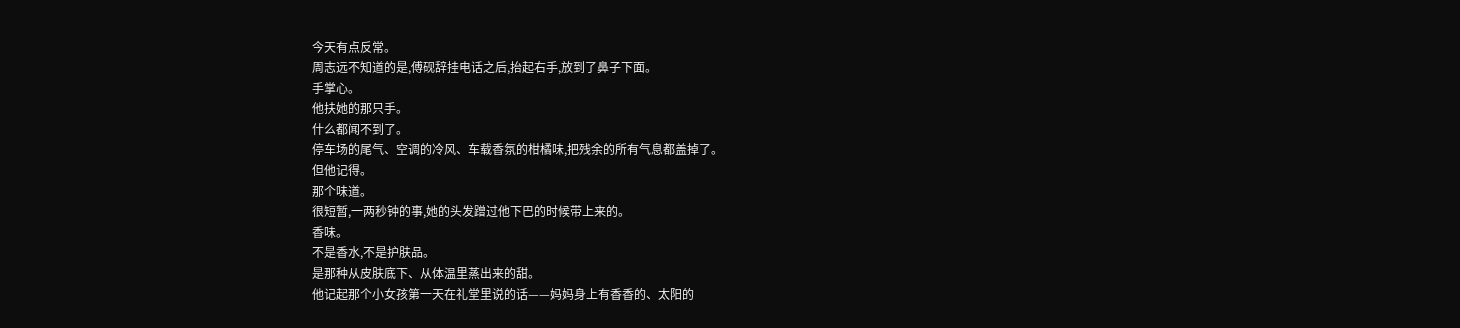今天有点反常。
周志远不知道的是,傅砚辞挂电话之后,抬起右手,放到了鼻子下面。
手掌心。
他扶她的那只手。
什么都闻不到了。
停车场的尾气、空调的冷风、车载香氛的柑橘味,把残余的所有气息都盖掉了。
但他记得。
那个味道。
很短暂,一两秒钟的事,她的头发蹭过他下巴的时候带上来的。
香味。
不是香水,不是护肤品。
是那种从皮肤底下、从体温里蒸出来的甜。
他记起那个小女孩第一天在礼堂里说的话——妈妈身上有香香的、太阳的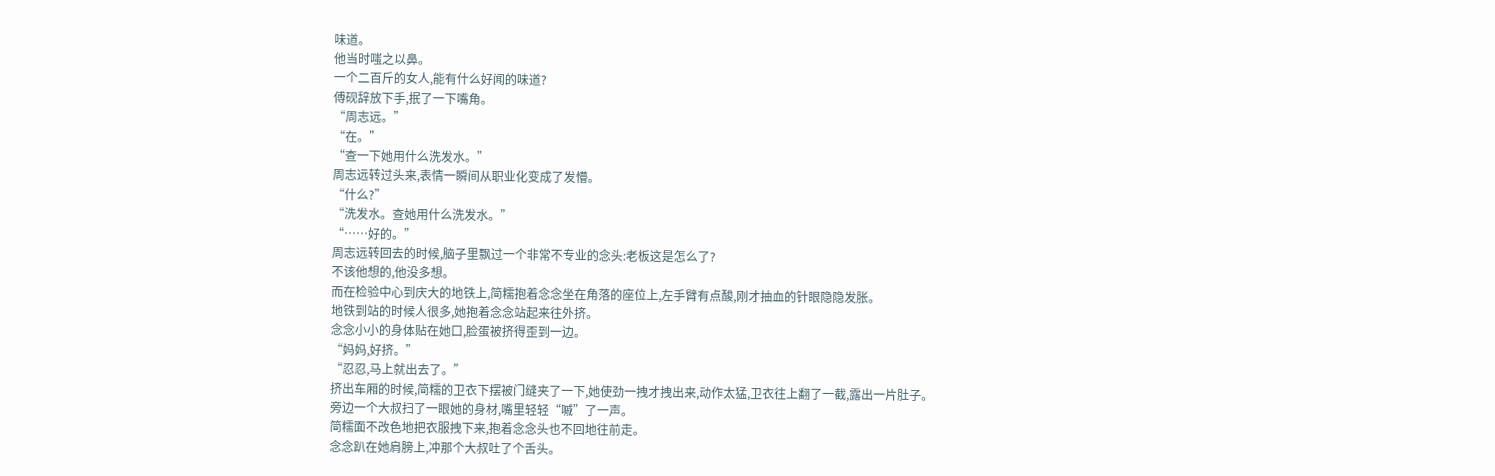味道。
他当时嗤之以鼻。
一个二百斤的女人,能有什么好闻的味道?
傅砚辞放下手,抿了一下嘴角。
“周志远。”
“在。”
“查一下她用什么洗发水。”
周志远转过头来,表情一瞬间从职业化变成了发懵。
“什么?”
“洗发水。查她用什么洗发水。”
“……好的。”
周志远转回去的时候,脑子里飘过一个非常不专业的念头:老板这是怎么了?
不该他想的,他没多想。
而在检验中心到庆大的地铁上,简糯抱着念念坐在角落的座位上,左手臂有点酸,刚才抽血的针眼隐隐发胀。
地铁到站的时候人很多,她抱着念念站起来往外挤。
念念小小的身体贴在她口,脸蛋被挤得歪到一边。
“妈妈,好挤。”
“忍忍,马上就出去了。”
挤出车厢的时候,简糯的卫衣下摆被门缝夹了一下,她使劲一拽才拽出来,动作太猛,卫衣往上翻了一截,露出一片肚子。
旁边一个大叔扫了一眼她的身材,嘴里轻轻“嘁”了一声。
简糯面不改色地把衣服拽下来,抱着念念头也不回地往前走。
念念趴在她肩膀上,冲那个大叔吐了个舌头。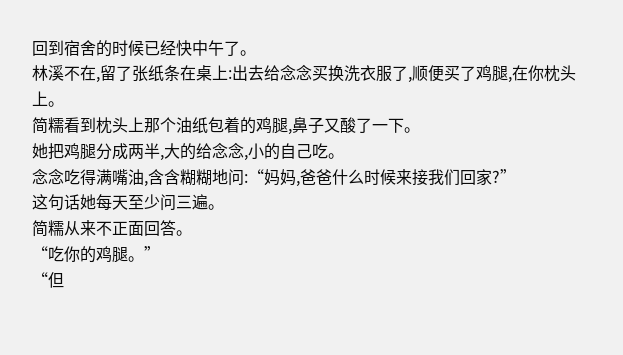回到宿舍的时候已经快中午了。
林溪不在,留了张纸条在桌上:出去给念念买换洗衣服了,顺便买了鸡腿,在你枕头上。
简糯看到枕头上那个油纸包着的鸡腿,鼻子又酸了一下。
她把鸡腿分成两半,大的给念念,小的自己吃。
念念吃得满嘴油,含含糊糊地问:“妈妈,爸爸什么时候来接我们回家?”
这句话她每天至少问三遍。
简糯从来不正面回答。
“吃你的鸡腿。”
“但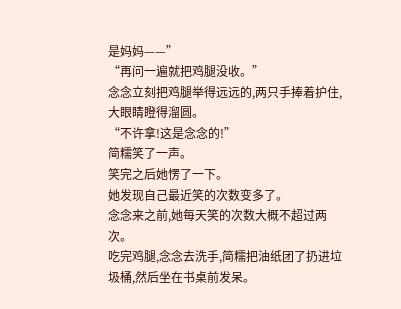是妈妈——”
“再问一遍就把鸡腿没收。”
念念立刻把鸡腿举得远远的,两只手捧着护住,大眼睛瞪得溜圆。
“不许拿!这是念念的!”
简糯笑了一声。
笑完之后她愣了一下。
她发现自己最近笑的次数变多了。
念念来之前,她每天笑的次数大概不超过两次。
吃完鸡腿,念念去洗手,简糯把油纸团了扔进垃圾桶,然后坐在书桌前发呆。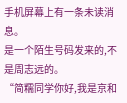手机屏幕上有一条未读消息。
是一个陌生号码发来的,不是周志远的。
“简糯同学你好,我是京和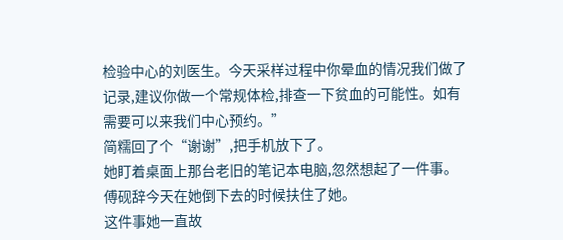检验中心的刘医生。今天采样过程中你晕血的情况我们做了记录,建议你做一个常规体检,排查一下贫血的可能性。如有需要可以来我们中心预约。”
简糯回了个“谢谢”,把手机放下了。
她盯着桌面上那台老旧的笔记本电脑,忽然想起了一件事。
傅砚辞今天在她倒下去的时候扶住了她。
这件事她一直故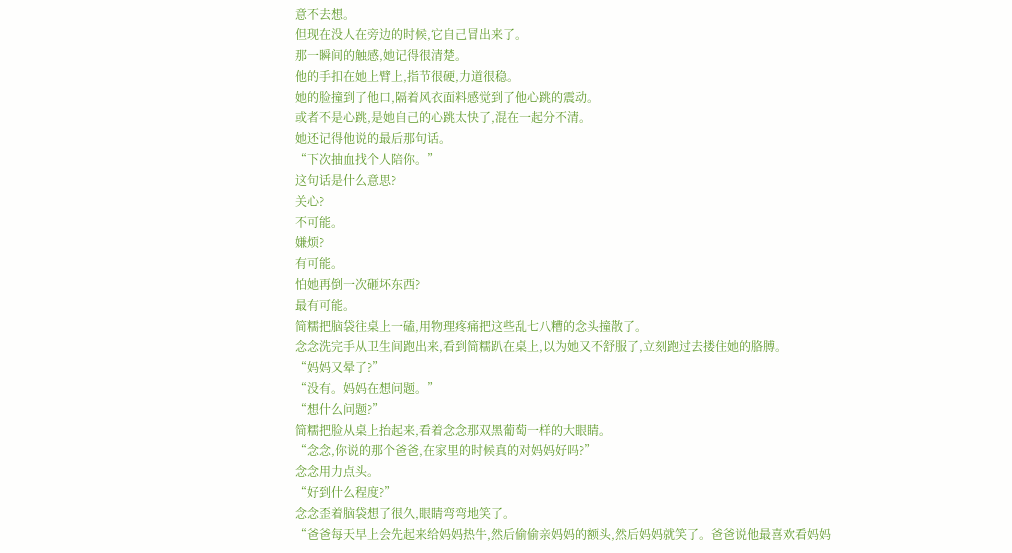意不去想。
但现在没人在旁边的时候,它自己冒出来了。
那一瞬间的触感,她记得很清楚。
他的手扣在她上臂上,指节很硬,力道很稳。
她的脸撞到了他口,隔着风衣面料感觉到了他心跳的震动。
或者不是心跳,是她自己的心跳太快了,混在一起分不清。
她还记得他说的最后那句话。
“下次抽血找个人陪你。”
这句话是什么意思?
关心?
不可能。
嫌烦?
有可能。
怕她再倒一次砸坏东西?
最有可能。
简糯把脑袋往桌上一磕,用物理疼痛把这些乱七八糟的念头撞散了。
念念洗完手从卫生间跑出来,看到简糯趴在桌上,以为她又不舒服了,立刻跑过去搂住她的胳膊。
“妈妈又晕了?”
“没有。妈妈在想问题。”
“想什么问题?”
简糯把脸从桌上抬起来,看着念念那双黑葡萄一样的大眼睛。
“念念,你说的那个爸爸,在家里的时候真的对妈妈好吗?”
念念用力点头。
“好到什么程度?”
念念歪着脑袋想了很久,眼睛弯弯地笑了。
“爸爸每天早上会先起来给妈妈热牛,然后偷偷亲妈妈的额头,然后妈妈就笑了。爸爸说他最喜欢看妈妈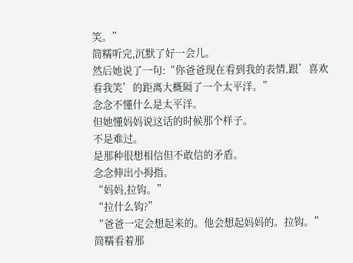笑。”
简糯听完,沉默了好一会儿。
然后她说了一句:“你爸爸现在看到我的表情,跟’喜欢看我笑’的距离大概隔了一个太平洋。”
念念不懂什么是太平洋。
但她懂妈妈说这话的时候那个样子。
不是难过。
是那种很想相信但不敢信的矛盾。
念念伸出小拇指。
“妈妈,拉钩。”
“拉什么钩?”
“爸爸一定会想起来的。他会想起妈妈的。拉钩。”
简糯看着那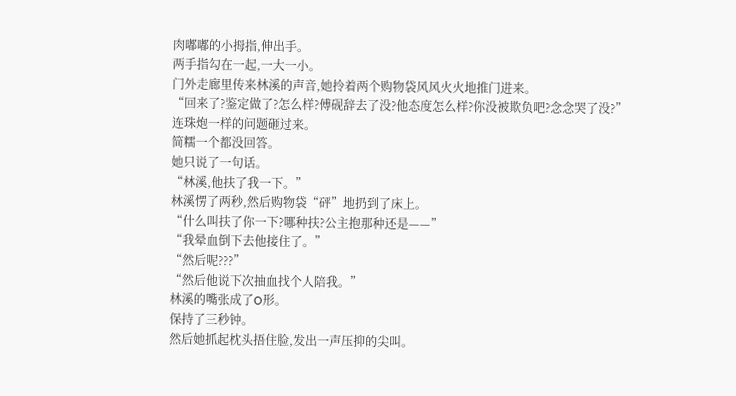肉嘟嘟的小拇指,伸出手。
两手指勾在一起,一大一小。
门外走廊里传来林溪的声音,她拎着两个购物袋风风火火地推门进来。
“回来了?鉴定做了?怎么样?傅砚辞去了没?他态度怎么样?你没被欺负吧?念念哭了没?”
连珠炮一样的问题砸过来。
简糯一个都没回答。
她只说了一句话。
“林溪,他扶了我一下。”
林溪愣了两秒,然后购物袋“砰”地扔到了床上。
“什么叫扶了你一下?哪种扶?公主抱那种还是——”
“我晕血倒下去他接住了。”
“然后呢???”
“然后他说下次抽血找个人陪我。”
林溪的嘴张成了O形。
保持了三秒钟。
然后她抓起枕头捂住脸,发出一声压抑的尖叫。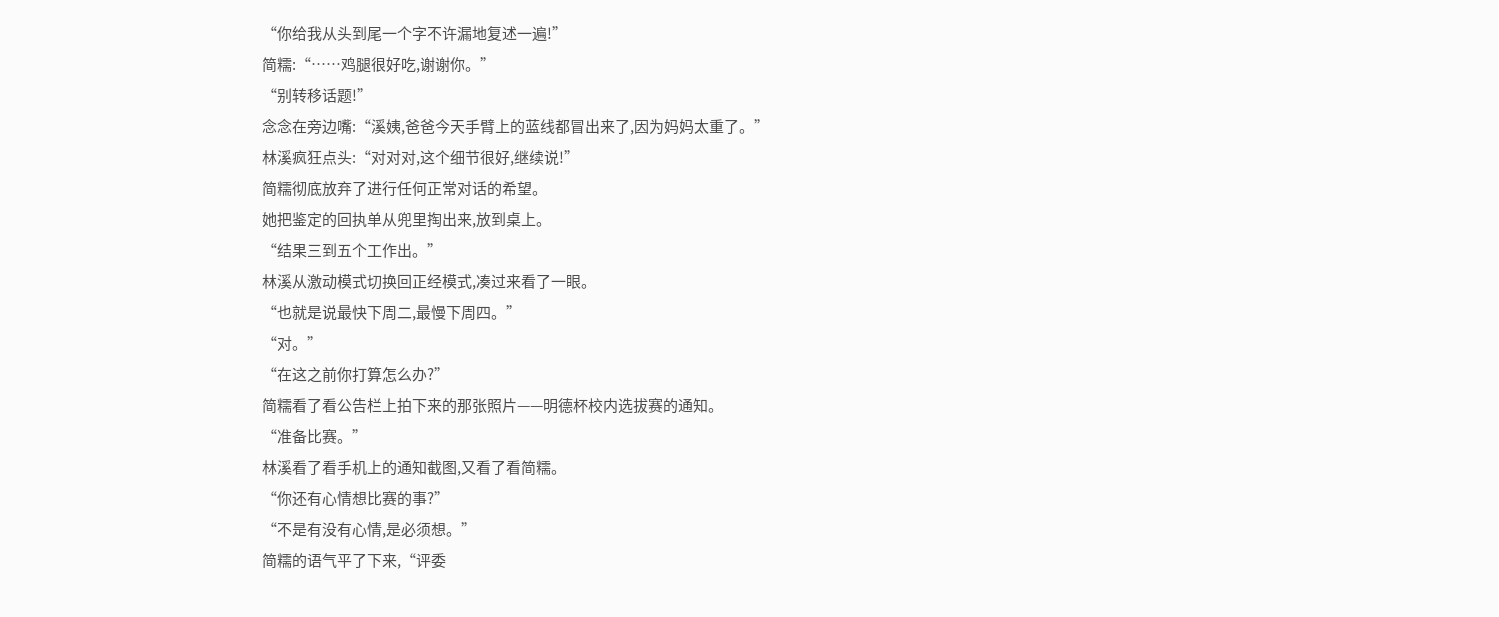“你给我从头到尾一个字不许漏地复述一遍!”
简糯:“……鸡腿很好吃,谢谢你。”
“别转移话题!”
念念在旁边嘴:“溪姨,爸爸今天手臂上的蓝线都冒出来了,因为妈妈太重了。”
林溪疯狂点头:“对对对,这个细节很好,继续说!”
简糯彻底放弃了进行任何正常对话的希望。
她把鉴定的回执单从兜里掏出来,放到桌上。
“结果三到五个工作出。”
林溪从激动模式切换回正经模式,凑过来看了一眼。
“也就是说最快下周二,最慢下周四。”
“对。”
“在这之前你打算怎么办?”
简糯看了看公告栏上拍下来的那张照片——明德杯校内选拔赛的通知。
“准备比赛。”
林溪看了看手机上的通知截图,又看了看简糯。
“你还有心情想比赛的事?”
“不是有没有心情,是必须想。”
简糯的语气平了下来,“评委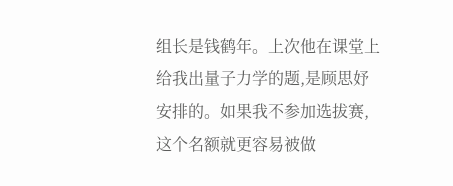组长是钱鹤年。上次他在课堂上给我出量子力学的题,是顾思妤安排的。如果我不参加选拔赛,这个名额就更容易被做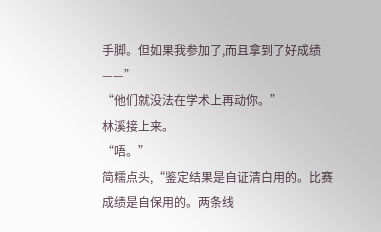手脚。但如果我参加了,而且拿到了好成绩——”
“他们就没法在学术上再动你。”
林溪接上来。
“唔。”
简糯点头,“鉴定结果是自证清白用的。比赛成绩是自保用的。两条线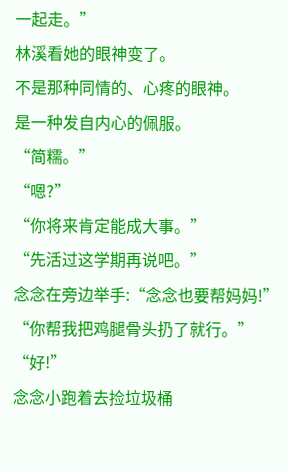一起走。”
林溪看她的眼神变了。
不是那种同情的、心疼的眼神。
是一种发自内心的佩服。
“简糯。”
“嗯?”
“你将来肯定能成大事。”
“先活过这学期再说吧。”
念念在旁边举手:“念念也要帮妈妈!”
“你帮我把鸡腿骨头扔了就行。”
“好!”
念念小跑着去捡垃圾桶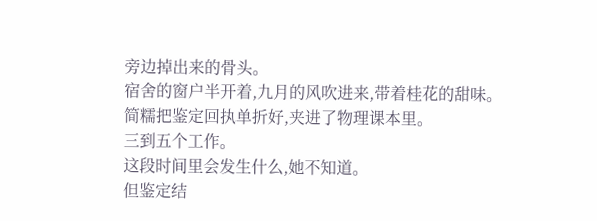旁边掉出来的骨头。
宿舍的窗户半开着,九月的风吹进来,带着桂花的甜味。
简糯把鉴定回执单折好,夹进了物理课本里。
三到五个工作。
这段时间里会发生什么,她不知道。
但鉴定结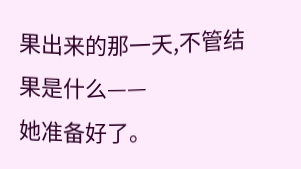果出来的那一天,不管结果是什么——
她准备好了。